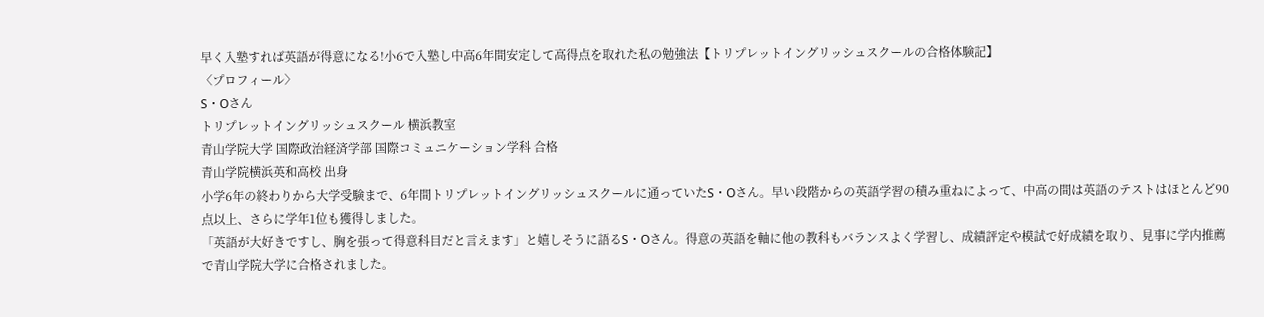早く入塾すれば英語が得意になる!小6で入塾し中高6年間安定して高得点を取れた私の勉強法【トリプレットイングリッシュスクールの合格体験記】
〈プロフィール〉
S・Oさん
トリプレットイングリッシュスクール 横浜教室
青山学院大学 国際政治経済学部 国際コミュニケーション学科 合格
青山学院横浜英和高校 出身
小学6年の終わりから大学受験まで、6年間トリプレットイングリッシュスクールに通っていたS・Oさん。早い段階からの英語学習の積み重ねによって、中高の間は英語のテストはほとんど90点以上、さらに学年1位も獲得しました。
「英語が大好きですし、胸を張って得意科目だと言えます」と嬉しそうに語るS・Oさん。得意の英語を軸に他の教科もバランスよく学習し、成績評定や模試で好成績を取り、見事に学内推薦で青山学院大学に合格されました。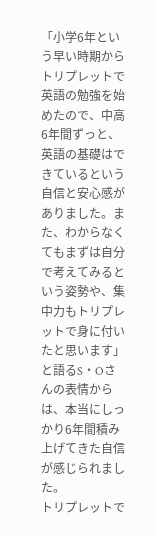「小学6年という早い時期からトリプレットで英語の勉強を始めたので、中高6年間ずっと、英語の基礎はできているという自信と安心感がありました。また、わからなくてもまずは自分で考えてみるという姿勢や、集中力もトリプレットで身に付いたと思います」と語るS・Oさんの表情からは、本当にしっかり6年間積み上げてきた自信が感じられました。
トリプレットで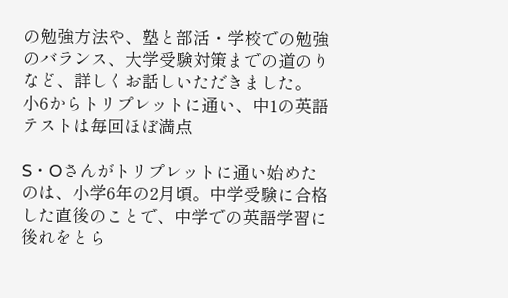の勉強方法や、塾と部活・学校での勉強のバランス、大学受験対策までの道のりなど、詳しくお話しいただきました。
小6からトリプレットに通い、中1の英語テストは毎回ほぼ満点

S・Oさんがトリプレットに通い始めたのは、小学6年の2月頃。中学受験に合格した直後のことで、中学での英語学習に後れをとら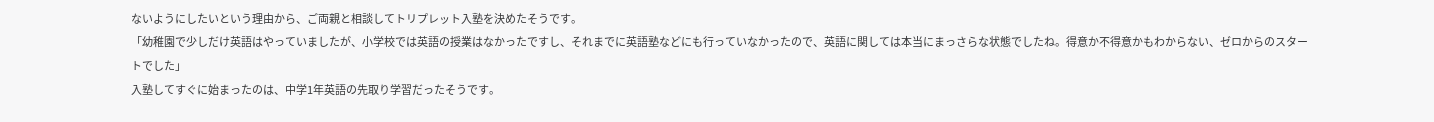ないようにしたいという理由から、ご両親と相談してトリプレット入塾を決めたそうです。
「幼稚園で少しだけ英語はやっていましたが、小学校では英語の授業はなかったですし、それまでに英語塾などにも行っていなかったので、英語に関しては本当にまっさらな状態でしたね。得意か不得意かもわからない、ゼロからのスタートでした」
入塾してすぐに始まったのは、中学1年英語の先取り学習だったそうです。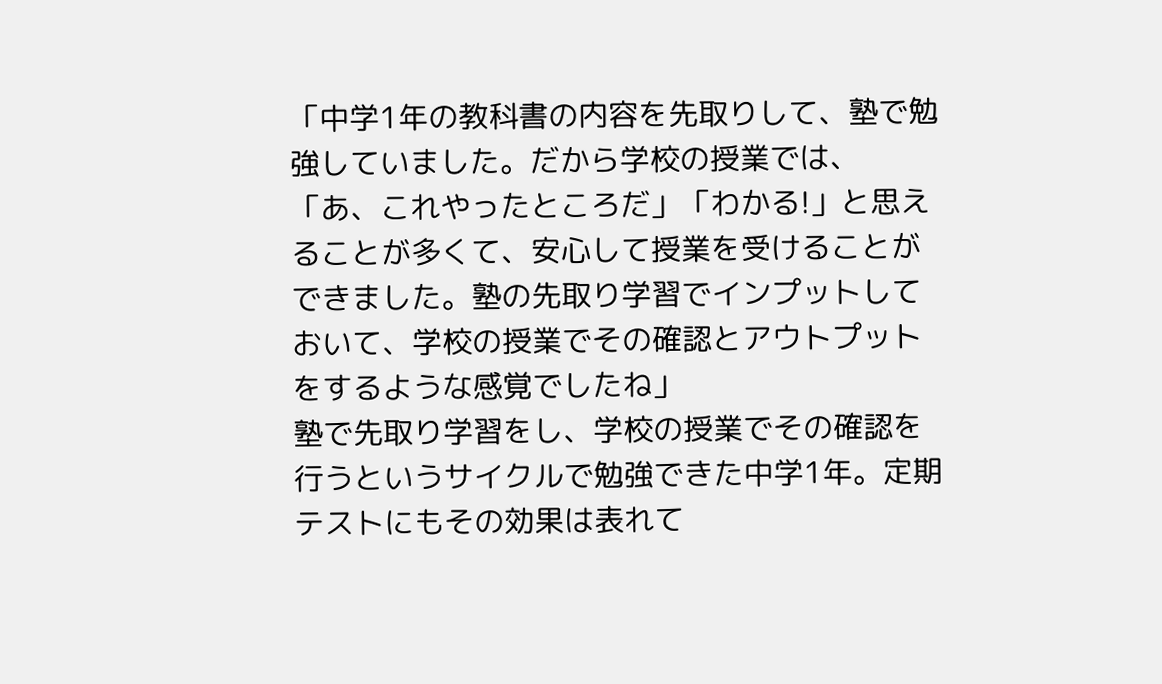「中学1年の教科書の内容を先取りして、塾で勉強していました。だから学校の授業では、「あ、これやったところだ」「わかる!」と思えることが多くて、安心して授業を受けることができました。塾の先取り学習でインプットしておいて、学校の授業でその確認とアウトプットをするような感覚でしたね」
塾で先取り学習をし、学校の授業でその確認を行うというサイクルで勉強できた中学1年。定期テストにもその効果は表れて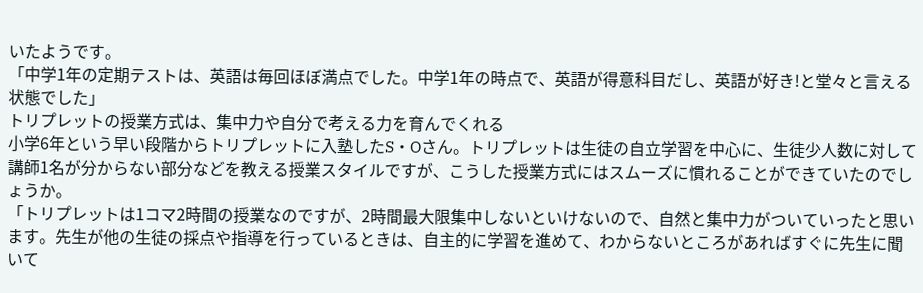いたようです。
「中学1年の定期テストは、英語は毎回ほぼ満点でした。中学1年の時点で、英語が得意科目だし、英語が好き!と堂々と言える状態でした」
トリプレットの授業方式は、集中力や自分で考える力を育んでくれる
小学6年という早い段階からトリプレットに入塾したS・Oさん。トリプレットは生徒の自立学習を中心に、生徒少人数に対して講師1名が分からない部分などを教える授業スタイルですが、こうした授業方式にはスムーズに慣れることができていたのでしょうか。
「トリプレットは1コマ2時間の授業なのですが、2時間最大限集中しないといけないので、自然と集中力がついていったと思います。先生が他の生徒の採点や指導を行っているときは、自主的に学習を進めて、わからないところがあればすぐに先生に聞いて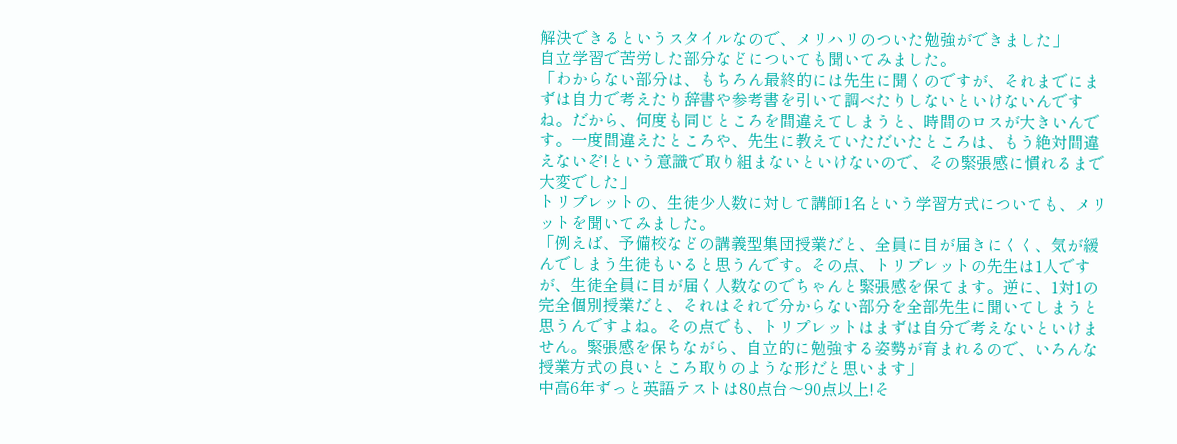解決できるというスタイルなので、メリハリのついた勉強ができました」
自立学習で苦労した部分などについても聞いてみました。
「わからない部分は、もちろん最終的には先生に聞くのですが、それまでにまずは自力で考えたり辞書や参考書を引いて調べたりしないといけないんですね。だから、何度も同じところを間違えてしまうと、時間のロスが大きいんです。一度間違えたところや、先生に教えていただいたところは、もう絶対間違えないぞ!という意識で取り組まないといけないので、その緊張感に慣れるまで大変でした」
トリプレットの、生徒少人数に対して講師1名という学習方式についても、メリットを聞いてみました。
「例えば、予備校などの講義型集団授業だと、全員に目が届きにくく、気が緩んでしまう生徒もいると思うんです。その点、トリプレットの先生は1人ですが、生徒全員に目が届く人数なのでちゃんと緊張感を保てます。逆に、1対1の完全個別授業だと、それはそれで分からない部分を全部先生に聞いてしまうと思うんですよね。その点でも、トリプレットはまずは自分で考えないといけません。緊張感を保ちながら、自立的に勉強する姿勢が育まれるので、いろんな授業方式の良いところ取りのような形だと思います」
中高6年ずっと英語テストは80点台〜90点以上!そ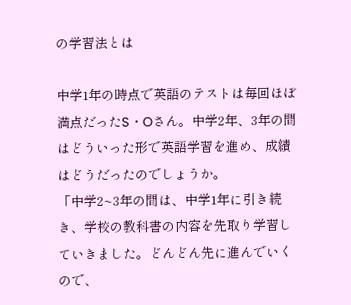の学習法とは

中学1年の時点で英語のテストは毎回ほぼ満点だったS・Oさん。中学2年、3年の間はどういった形で英語学習を進め、成績はどうだったのでしょうか。
「中学2~3年の間は、中学1年に引き続き、学校の教科書の内容を先取り学習していきました。どんどん先に進んでいくので、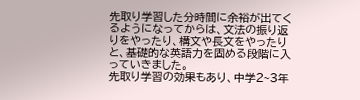先取り学習した分時間に余裕が出てくるようになってからは、文法の振り返りをやったり、構文や長文をやったりと、基礎的な英語力を固める段階に入っていきました。
先取り学習の効果もあり、中学2~3年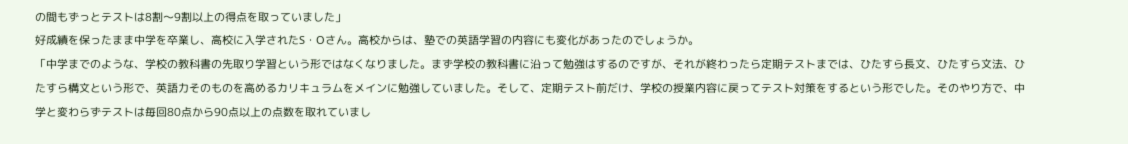の間もずっとテストは8割〜9割以上の得点を取っていました」
好成績を保ったまま中学を卒業し、高校に入学されたS・Oさん。高校からは、塾での英語学習の内容にも変化があったのでしょうか。
「中学までのような、学校の教科書の先取り学習という形ではなくなりました。まず学校の教科書に沿って勉強はするのですが、それが終わったら定期テストまでは、ひたすら長文、ひたすら文法、ひたすら構文という形で、英語力そのものを高めるカリキュラムをメインに勉強していました。そして、定期テスト前だけ、学校の授業内容に戻ってテスト対策をするという形でした。そのやり方で、中学と変わらずテストは毎回80点から90点以上の点数を取れていまし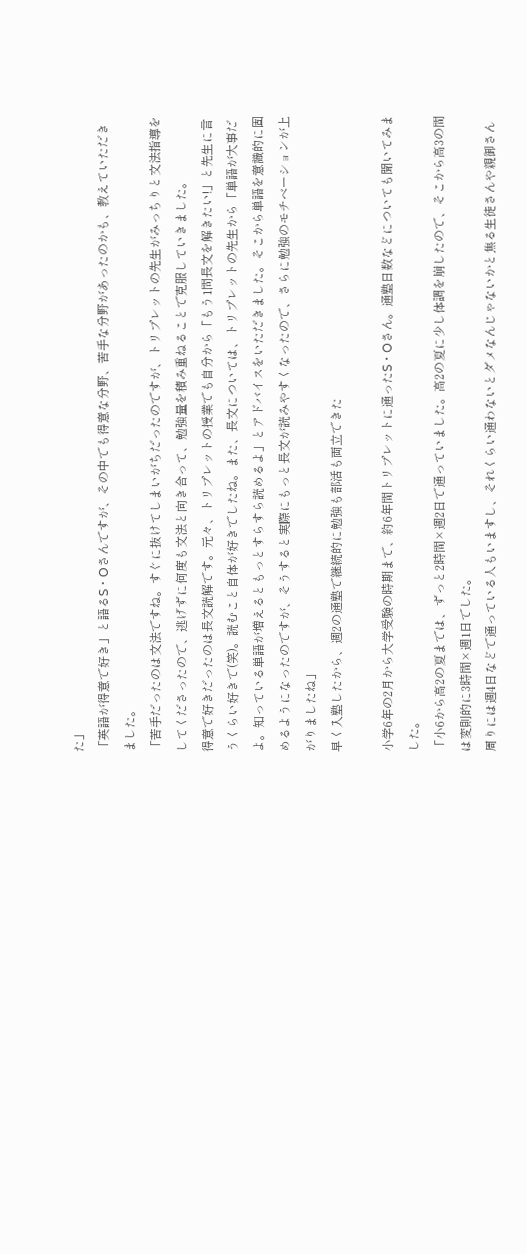た」
「英語が得意で好き」と語るS・Oさんですが、その中でも得意な分野、苦手な分野があったのかも、教えていただきました。
「苦手だったのは文法ですね。すぐに抜けてしまいがちだったのですが、トリプレットの先生がみっちりと文法指導をしてくださったので、逃げずに何度も文法と向き合って、勉強量を積み重ねることで克服していきました。
得意で好きだったのは長文読解です。元々、トリプレットの授業でも自分から「もう1問長文を解きたい!」と先生に言うくらい好きで(笑)。読むこと自体が好きでしたね。また、長文については、トリプレットの先生から「単語が大事だよ。知っている単語が増えるともっとすらすら読めるよ」とアドバイスをいただきました。そこから単語を意識的に固めるようになったのですが、そうすると実際にもっと長文が読みやすくなったので、さらに勉強のモチベーションが上がりましたね」
早く入塾したから、週2の通塾で継続的に勉強も部活も両立できた

小学6年の2月から大学受験の時期まで、約6年間トリプレットに通ったS・Oさん。通塾日数などについても聞いてみました。
「小6から高2の夏までは、ずっと2時間×週2日で通っていました。高2の夏に少し体調を崩したので、そこから高3の間は変則的に3時間×週1日でした。
周りには週4日などで通っている人もいますし、それくらい通わないとダメなんじゃないかと焦る生徒さんや親御さん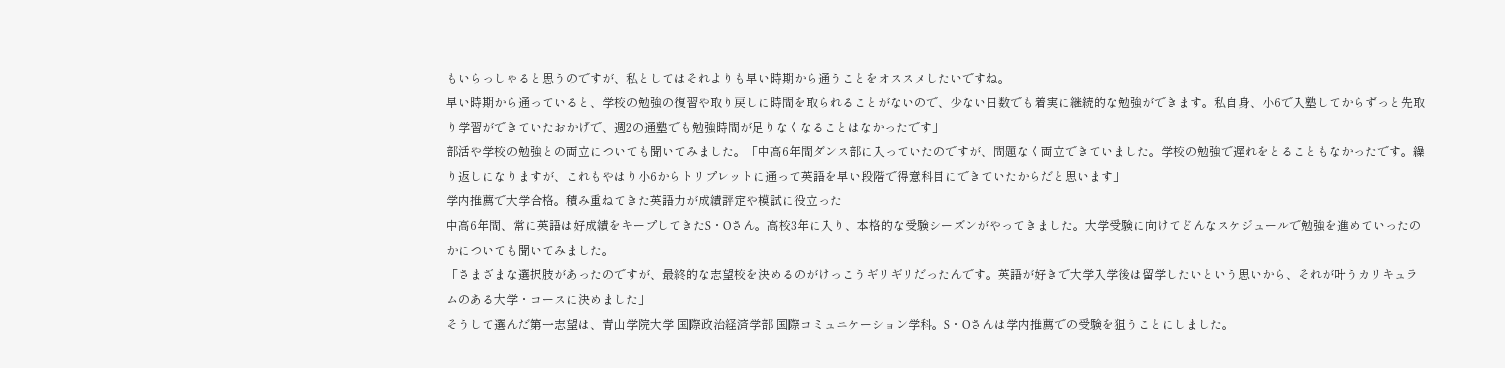もいらっしゃると思うのですが、私としてはそれよりも早い時期から通うことをオススメしたいですね。
早い時期から通っていると、学校の勉強の復習や取り戻しに時間を取られることがないので、少ない日数でも着実に継続的な勉強ができます。私自身、小6で入塾してからずっと先取り学習ができていたおかげで、週2の通塾でも勉強時間が足りなくなることはなかったです」
部活や学校の勉強との両立についても聞いてみました。「中高6年間ダンス部に入っていたのですが、問題なく両立できていました。学校の勉強で遅れをとることもなかったです。繰り返しになりますが、これもやはり小6からトリプレットに通って英語を早い段階で得意科目にできていたからだと思います」
学内推薦で大学合格。積み重ねてきた英語力が成績評定や模試に役立った
中高6年間、常に英語は好成績をキープしてきたS・Oさん。高校3年に入り、本格的な受験シーズンがやってきました。大学受験に向けてどんなスケジュールで勉強を進めていったのかについても聞いてみました。
「さまざまな選択肢があったのですが、最終的な志望校を決めるのがけっこうギリギリだったんです。英語が好きで大学入学後は留学したいという思いから、それが叶うカリキュラムのある大学・コースに決めました」
そうして選んだ第一志望は、青山学院大学 国際政治経済学部 国際コミュニケーション学科。S・Oさんは学内推薦での受験を狙うことにしました。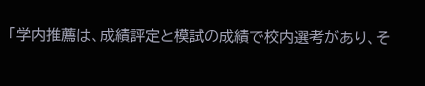「学内推薦は、成績評定と模試の成績で校内選考があり、そ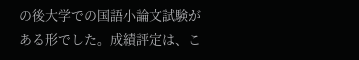の後大学での国語小論文試験がある形でした。成績評定は、こ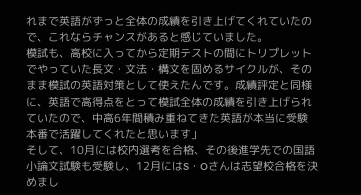れまで英語がずっと全体の成績を引き上げてくれていたので、これならチャンスがあると感じていました。
模試も、高校に入ってから定期テストの間にトリプレットでやっていた長文・文法・構文を固めるサイクルが、そのまま模試の英語対策として使えたんです。成績評定と同様に、英語で高得点をとって模試全体の成績を引き上げられていたので、中高6年間積み重ねてきた英語が本当に受験本番で活躍してくれたと思います」
そして、10月には校内選考を合格、その後進学先での国語小論文試験も受験し、12月にはS・Oさんは志望校合格を決めまし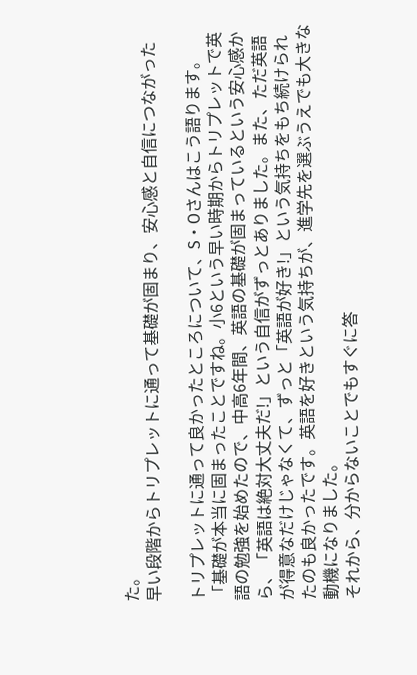た。
早い段階からトリプレットに通って基礎が固まり、安心感と自信につながった

トリプレットに通って良かったところについて、S・Oさんはこう語ります。
「基礎が本当に固まったことですね。小6という早い時期からトリプレットで英語の勉強を始めたので、中高6年間、英語の基礎が固まっているという安心感から、「英語は絶対大丈夫だ!」という自信がずっとありました。また、ただ英語が得意なだけじゃなくて、ずっと「英語が好き!」という気持ちをもち続けられたのも良かったです。英語を好きという気持ちが、進学先を選ぶうえでも大きな動機になりました。
それから、分からないことでもすぐに答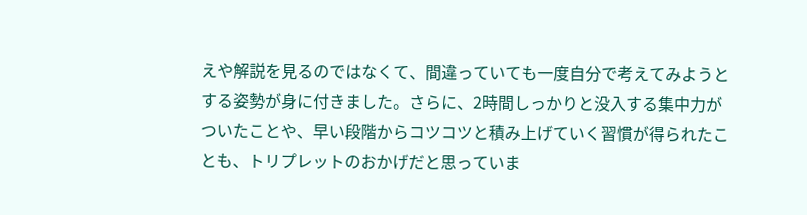えや解説を見るのではなくて、間違っていても一度自分で考えてみようとする姿勢が身に付きました。さらに、2時間しっかりと没入する集中力がついたことや、早い段階からコツコツと積み上げていく習慣が得られたことも、トリプレットのおかげだと思っていま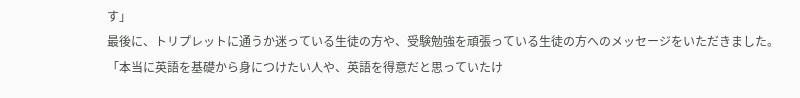す」
最後に、トリプレットに通うか迷っている生徒の方や、受験勉強を頑張っている生徒の方へのメッセージをいただきました。
「本当に英語を基礎から身につけたい人や、英語を得意だと思っていたけ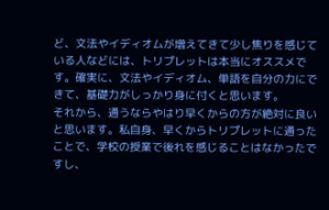ど、文法やイディオムが増えてきて少し焦りを感じている人などには、トリプレットは本当にオススメです。確実に、文法やイディオム、単語を自分の力にできて、基礎力がしっかり身に付くと思います。
それから、通うならやはり早くからの方が絶対に良いと思います。私自身、早くからトリプレットに通ったことで、学校の授業で後れを感じることはなかったですし、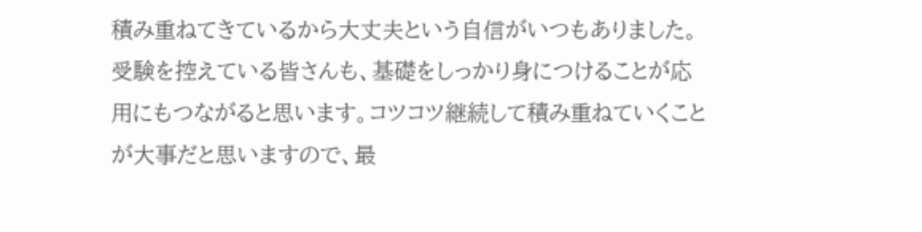積み重ねてきているから大丈夫という自信がいつもありました。
受験を控えている皆さんも、基礎をしっかり身につけることが応用にもつながると思います。コツコツ継続して積み重ねていくことが大事だと思いますので、最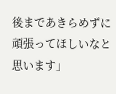後まであきらめずに頑張ってほしいなと思います」